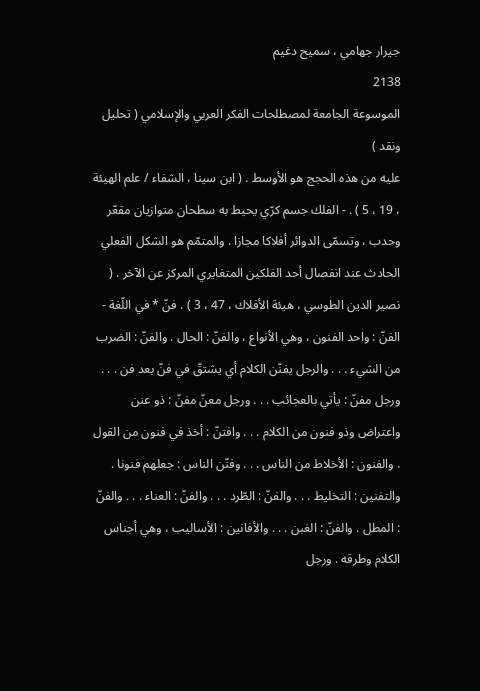جيرار جهامي ، سميح دغيم
2138
الموسوعة الجامعة لمصطلحات الفكر العربي والإسلامي ( تحليل ونقد )
عليه من هذه الحجج هو الأوسط . ( ابن سينا ، الشفاء / علم الهيئة ، 19 ، 5 ) . - الفلك جسم كرّي يحيط به سطحان متوازيان مقعّر وحدب ، وتسمّى الدوائر أفلاكا مجازا . والمتمّم هو الشكل الفعلي الحادث عند انفصال أحد الفلكين المتغايري المركز عن الآخر . ( نصير الدين الطوسي ، هيئة الأفلاك ، 47 ، 3 ) . فنّ * في اللّغة - الفنّ : واحد الفنون ، وهي الأنواع ، والفنّ : الحال . والفنّ : الضرب من الشيء . . . والرجل يفنّن الكلام أي يشتقّ في فنّ بعد فن . . . ورجل مفنّ : يأتي بالعجائب . . . ورجل معنّ مفنّ : ذو عنن واعتراض وذو فنون من الكلام . . . وافتنّ : أخذ في فنون من القول . والفنون : الأخلاط من الناس . . . وفنّن الناس : جعلهم فنونا . والتفنين : التخليط . . . والفنّ : الطّرد . . . والفنّ : العناء . . . والفنّ : المطل . والفنّ : الغبن . . . والأفانين : الأساليب ، وهي أجناس الكلام وطرقه . ورجل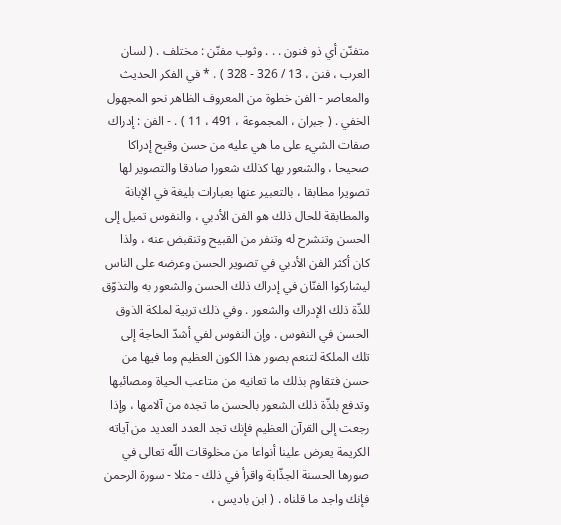متفنّن أي ذو فنون . . . وثوب مفنّن : مختلف . ( لسان العرب ، فنن ، 13 / 326 - 328 ) . * في الفكر الحديث والمعاصر - الفن خطوة من المعروف الظاهر نحو المجهول الخفي . ( جبران ، المجموعة ، 491 ، 11 ) . - الفن : إدراك صفات الشيء على ما هي عليه من حسن وقبح إدراكا صحيحا ، والشعور بها كذلك شعورا صادقا والتصوير لها تصويرا مطابقا ، بالتعبير عنها بعبارات بليغة في الإبانة والمطابقة للحال ذلك هو الفن الأدبي ، والنفوس تميل إلى الحسن وتنشرح له وتنفر من القبيح وتنقبض عنه ، ولذا كان أكثر الفن الأدبي في تصوير الحسن وعرضه على الناس ليشاركوا الفنّان في إدراك ذلك الحسن والشعور به والتذوّق للذّة ذلك الإدراك والشعور . وفي ذلك تربية لملكة الذوق الحسن في النفوس . وإن النفوس لفي أشدّ الحاجة إلى تلك الملكة لتنعم بصور هذا الكون العظيم وما فيها من حسن فتقاوم بذلك ما تعانيه من متاعب الحياة ومصائبها وتدفع بلذّة ذلك الشعور بالحسن ما تجده من آلامها ، وإذا رجعت إلى القرآن العظيم فإنك تجد العدد العديد من آياته الكريمة يعرض علينا أنواعا من مخلوقات اللّه تعالى في صورها الحسنة الجذّابة واقرأ في ذلك - مثلا - سورة الرحمن فإنك واجد ما قلناه . ( ابن باديس ،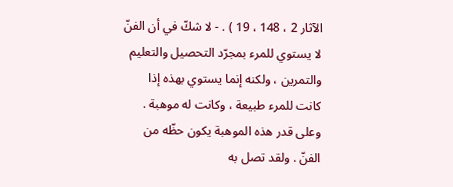الآثار 2 ، 148 ، 19 ) . - لا شكّ في أن الفنّ لا يستوي للمرء بمجرّد التحصيل والتعليم والتمرين ، ولكنه إنما يستوي بهذه إذا كانت للمرء طبيعة ، وكانت له موهبة . وعلى قدر هذه الموهبة يكون حظّه من الفنّ . ولقد تصل به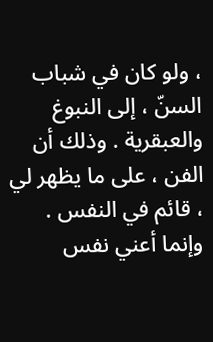، ولو كان في شباب السنّ ، إلى النبوغ والعبقرية . وذلك أن الفن ، على ما يظهر لي ، قائم في النفس . وإنما أعني نفس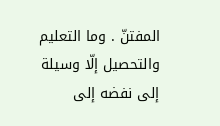المفتنّ . وما التعليم والتحصيل إلّا وسيلة إلى نفضه إلى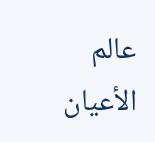عالم الأعيان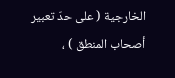الخارجية ( على حدّ تعبير أصحاب المنطق ) ،